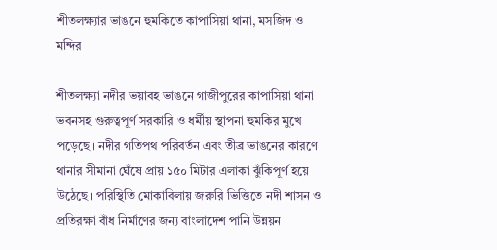শীতলক্ষ্যার ভাঙনে হুমকিতে কাপাসিয়া থানা, মসজিদ ও মন্দির

শীতলক্ষ্যা নদীর ভয়াবহ ভাঙনে গাজীপুরের কাপাসিয়া থানা ভবনসহ গুরুত্বপূর্ণ সরকারি ও ধর্মীয় স্থাপনা হুমকির মুখে পড়েছে। নদীর গতিপথ পরিবর্তন এবং তীব্র ভাঙনের কারণে থানার সীমানা ঘেঁষে প্রায় ১৫০ মিটার এলাকা ঝুঁকিপূর্ণ হয়ে উঠেছে। পরিস্থিতি মোকাবিলায় জরুরি ভিত্তিতে নদী শাসন ও প্রতিরক্ষা বাঁধ নির্মাণের জন্য বাংলাদেশ পানি উন্নয়ন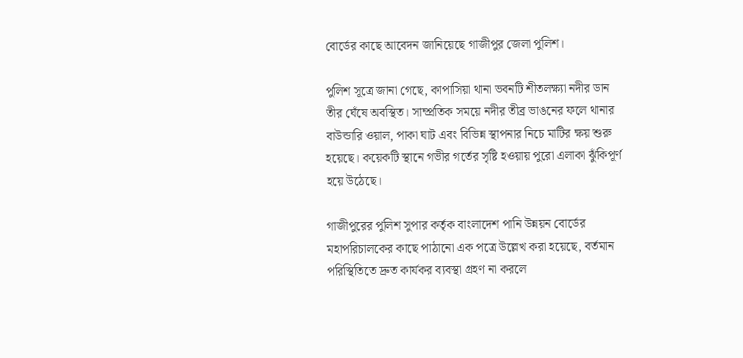বোর্ডের কাছে আবেদন জানিয়েছে গাজীপুর জেলা পুলিশ।

পুলিশ সূত্রে জানা গেছে, কাপাসিয়া থানা ভবনটি শীতলক্ষ্যা নদীর ডান তীর ঘেঁষে অবস্থিত। সাম্প্রতিক সময়ে নদীর তীব্র ভাঙনের ফলে থানার বাউন্ডারি ওয়াল, পাকা ঘাট এবং বিভিন্ন স্থাপনার নিচে মাটির ক্ষয় শুরু হয়েছে। কয়েকটি স্থানে গভীর গর্তের সৃষ্টি হওয়ায় পুরো এলাকা ঝুঁকিপূর্ণ হয়ে উঠেছে।

গাজীপুরের পুলিশ সুপার কর্তৃক বাংলাদেশ পানি উন্নয়ন বোর্ডের মহাপরিচালকের কাছে পাঠানো এক পত্রে উল্লেখ করা হয়েছে, বর্তমান পরিস্থিতিতে দ্রুত কার্যকর ব্যবস্থা গ্রহণ না করলে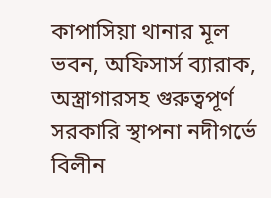কাপাসিয়া থানার মূল ভবন, অফিসার্স ব্যারাক, অস্ত্রাগারসহ গুরুত্বপূর্ণ সরকারি স্থাপনা নদীগর্ভে বিলীন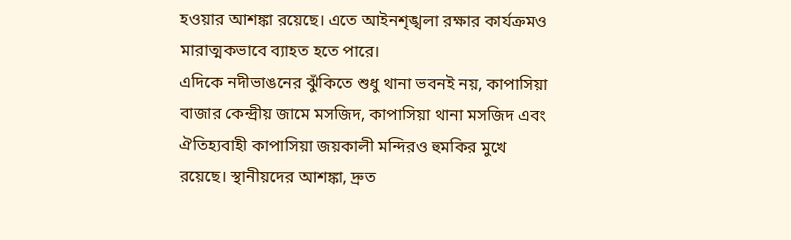হওয়ার আশঙ্কা রয়েছে। এতে আইনশৃঙ্খলা রক্ষার কার্যক্রমও মারাত্মকভাবে ব্যাহত হতে পারে।
এদিকে নদীভাঙনের ঝুঁকিতে শুধু থানা ভবনই নয়, কাপাসিয়া বাজার কেন্দ্রীয় জামে মসজিদ, কাপাসিয়া থানা মসজিদ এবং ঐতিহ্যবাহী কাপাসিয়া জয়কালী মন্দিরও হুমকির মুখে রয়েছে। স্থানীয়দের আশঙ্কা, দ্রুত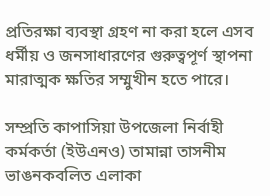প্রতিরক্ষা ব্যবস্থা গ্রহণ না করা হলে এসব ধর্মীয় ও জনসাধারণের গুরুত্বপূর্ণ স্থাপনা মারাত্মক ক্ষতির সম্মুখীন হতে পারে।

সম্প্রতি কাপাসিয়া উপজেলা নির্বাহী কর্মকর্তা (ইউএনও) তামান্না তাসনীম ভাঙনকবলিত এলাকা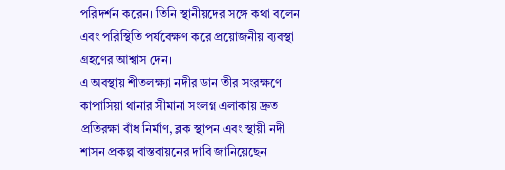পরিদর্শন করেন। তিনি স্থানীয়দের সঙ্গে কথা বলেন এবং পরিস্থিতি পর্যবেক্ষণ করে প্রয়োজনীয় ব্যবস্থা গ্রহণের আশ্বাস দেন।
এ অবস্থায় শীতলক্ষ্যা নদীর ডান তীর সংরক্ষণে কাপাসিয়া থানার সীমানা সংলগ্ন এলাকায় দ্রুত প্রতিরক্ষা বাঁধ নির্মাণ, ব্লক স্থাপন এবং স্থায়ী নদী শাসন প্রকল্প বাস্তবায়নের দাবি জানিয়েছেন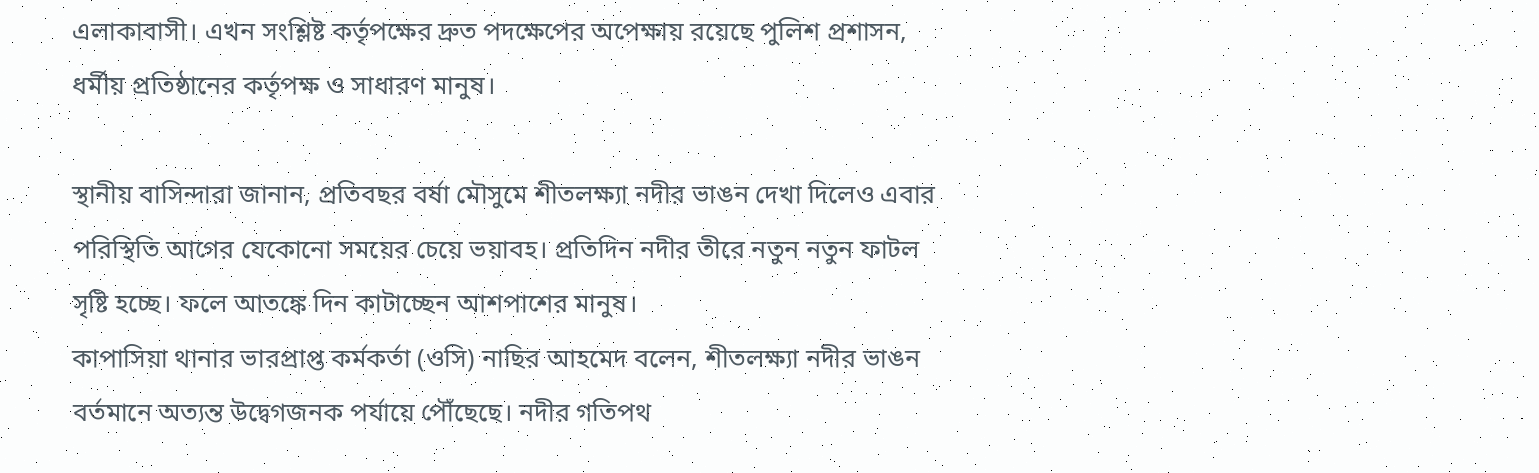এলাকাবাসী। এখন সংশ্লিষ্ট কর্তৃপক্ষের দ্রুত পদক্ষেপের অপেক্ষায় রয়েছে পুলিশ প্রশাসন, ধর্মীয় প্রতিষ্ঠানের কর্তৃপক্ষ ও সাধারণ মানুষ।

স্থানীয় বাসিন্দারা জানান, প্রতিবছর বর্ষা মৌসুমে শীতলক্ষ্যা নদীর ভাঙন দেখা দিলেও এবার পরিস্থিতি আগের যেকোনো সময়ের চেয়ে ভয়াবহ। প্রতিদিন নদীর তীরে নতুন নতুন ফাটল সৃষ্টি হচ্ছে। ফলে আতঙ্কে দিন কাটাচ্ছেন আশপাশের মানুষ।
কাপাসিয়া থানার ভারপ্রাপ্ত কর্মকর্তা (ওসি) নাছির আহমেদ বলেন, শীতলক্ষ্যা নদীর ভাঙন বর্তমানে অত্যন্ত উদ্বেগজনক পর্যায়ে পৌঁছেছে। নদীর গতিপথ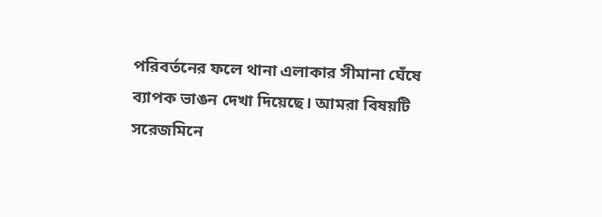পরিবর্তনের ফলে থানা এলাকার সীমানা ঘেঁষে ব্যাপক ভাঙন দেখা দিয়েছে। আমরা বিষয়টি সরেজমিনে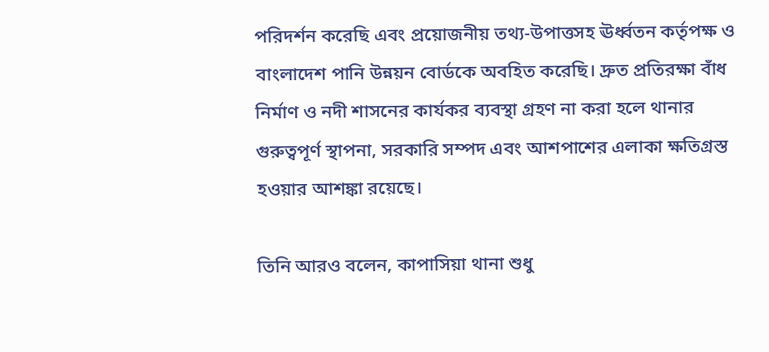পরিদর্শন করেছি এবং প্রয়োজনীয় তথ্য-উপাত্তসহ ঊর্ধ্বতন কর্তৃপক্ষ ও বাংলাদেশ পানি উন্নয়ন বোর্ডকে অবহিত করেছি। দ্রুত প্রতিরক্ষা বাঁধ নির্মাণ ও নদী শাসনের কার্যকর ব্যবস্থা গ্রহণ না করা হলে থানার গুরুত্বপূর্ণ স্থাপনা, সরকারি সম্পদ এবং আশপাশের এলাকা ক্ষতিগ্রস্ত হওয়ার আশঙ্কা রয়েছে।

তিনি আরও বলেন, কাপাসিয়া থানা শুধু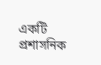একটি প্রশাসনিক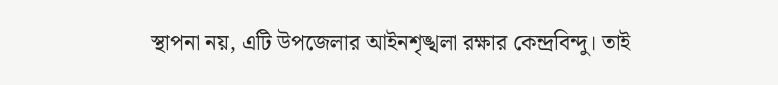স্থাপনা নয়, এটি উপজেলার আইনশৃঙ্খলা রক্ষার কেন্দ্রবিন্দু। তাই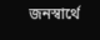জনস্বার্থে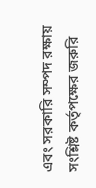এবং সরকারি সম্পদ রক্ষায় সংশ্লিষ্ট কর্তৃপক্ষের জরুরি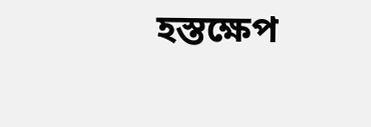হস্তক্ষেপ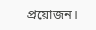প্রয়োজন।